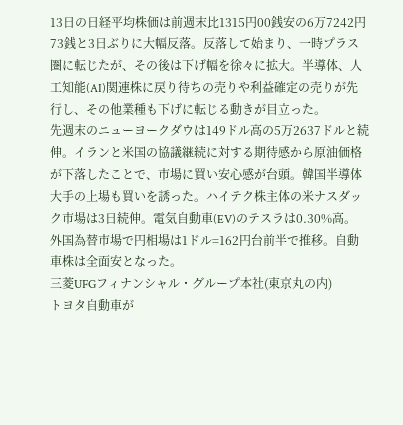13日の日経平均株価は前週末比1315円00銭安の6万7242円73銭と3日ぶりに大幅反落。反落して始まり、一時プラス圏に転じたが、その後は下げ幅を徐々に拡大。半導体、人工知能(AI)関連株に戻り待ちの売りや利益確定の売りが先行し、その他業種も下げに転じる動きが目立った。
先週末のニューヨークダウは149ドル高の5万2637ドルと続伸。イランと米国の協議継続に対する期待感から原油価格が下落したことで、市場に買い安心感が台頭。韓国半導体大手の上場も買いを誘った。ハイテク株主体の米ナスダック市場は3日続伸。電気自動車(EV)のテスラは0.30%高。
外国為替市場で円相場は1ドル=162円台前半で推移。自動車株は全面安となった。
三菱UFGフィナンシャル・グループ本社(東京丸の内)
トヨタ自動車が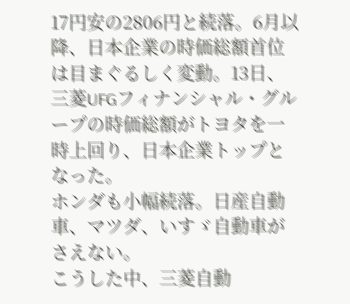17円安の2806円と続落。6月以降、日本企業の時価総額首位は目まぐるしく変動。13日、三菱UFGフィナンシャル・グループの時価総額がトヨタを一時上回り、日本企業トップとなった。
ホンダも小幅続落。日産自動車、マツダ、いすゞ自動車がさえない。
こうした中、三菱自動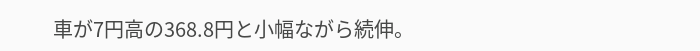車が7円高の368.8円と小幅ながら続伸。